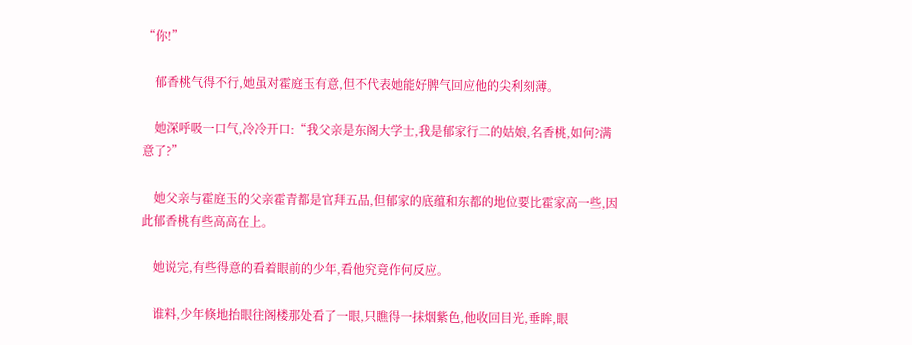“你!”

    郁香桃气得不行,她虽对霍庭玉有意,但不代表她能好脾气回应他的尖利刻薄。

    她深呼吸一口气,冷冷开口:“我父亲是东阁大学士,我是郁家行二的姑娘,名香桃,如何?满意了?”

    她父亲与霍庭玉的父亲霍青都是官拜五品,但郁家的底蕴和东都的地位要比霍家高一些,因此郁香桃有些高高在上。

    她说完,有些得意的看着眼前的少年,看他究竟作何反应。

    谁料,少年倏地抬眼往阁楼那处看了一眼,只瞧得一抹烟紫色,他收回目光,垂眸,眼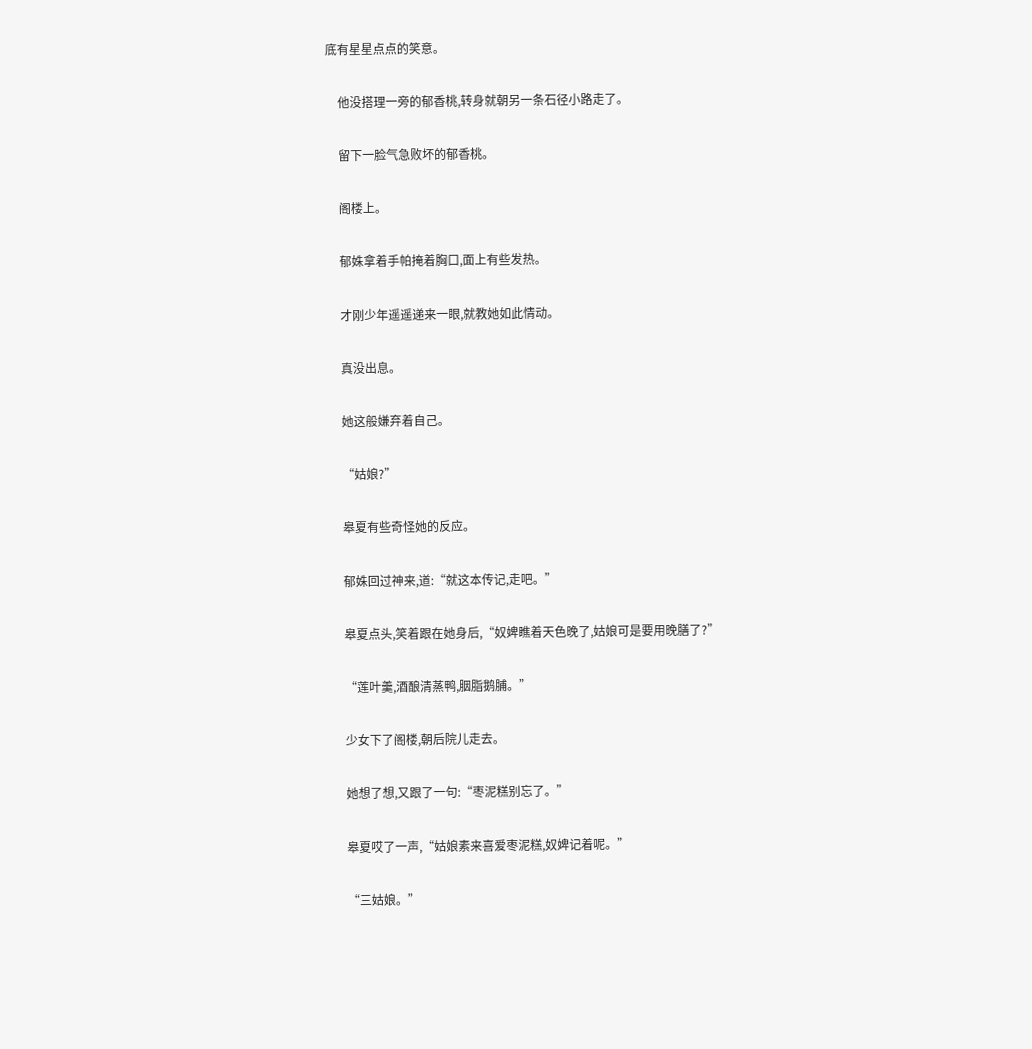底有星星点点的笑意。

    他没搭理一旁的郁香桃,转身就朝另一条石径小路走了。

    留下一脸气急败坏的郁香桃。

    阁楼上。

    郁姝拿着手帕掩着胸口,面上有些发热。

    才刚少年遥遥递来一眼,就教她如此情动。

    真没出息。

    她这般嫌弃着自己。

    “姑娘?”

    皋夏有些奇怪她的反应。

    郁姝回过神来,道:“就这本传记,走吧。”

    皋夏点头,笑着跟在她身后,“奴婢瞧着天色晚了,姑娘可是要用晚膳了?”

    “莲叶羹,酒酿清蒸鸭,胭脂鹅脯。”

    少女下了阁楼,朝后院儿走去。

    她想了想,又跟了一句:“枣泥糕别忘了。”

    皋夏哎了一声,“姑娘素来喜爱枣泥糕,奴婢记着呢。”

    “三姑娘。”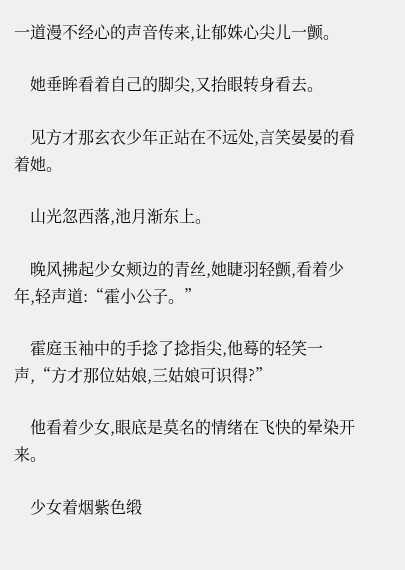一道漫不经心的声音传来,让郁姝心尖儿一颤。

    她垂眸看着自己的脚尖,又抬眼转身看去。

    见方才那玄衣少年正站在不远处,言笑晏晏的看着她。

    山光忽西落,池月渐东上。

    晚风拂起少女颊边的青丝,她睫羽轻颤,看着少年,轻声道:“霍小公子。”

    霍庭玉袖中的手捻了捻指尖,他蓦的轻笑一声,“方才那位姑娘,三姑娘可识得?”

    他看着少女,眼底是莫名的情绪在飞快的晕染开来。

    少女着烟紫色缎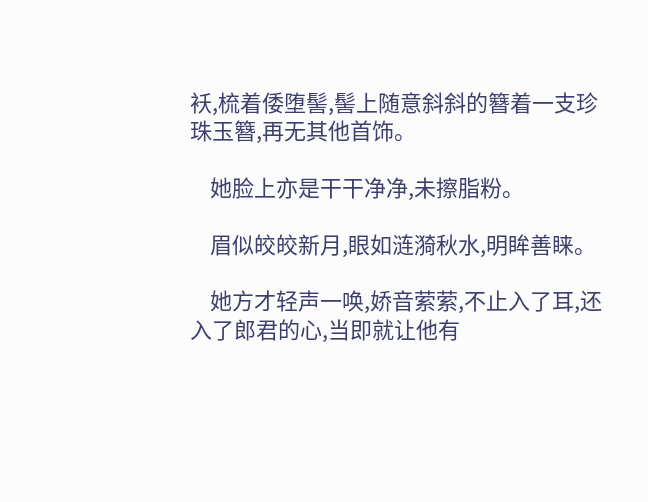袄,梳着倭堕髻,髻上随意斜斜的簪着一支珍珠玉簪,再无其他首饰。

    她脸上亦是干干净净,未擦脂粉。

    眉似皎皎新月,眼如涟漪秋水,明眸善睐。

    她方才轻声一唤,娇音萦萦,不止入了耳,还入了郎君的心,当即就让他有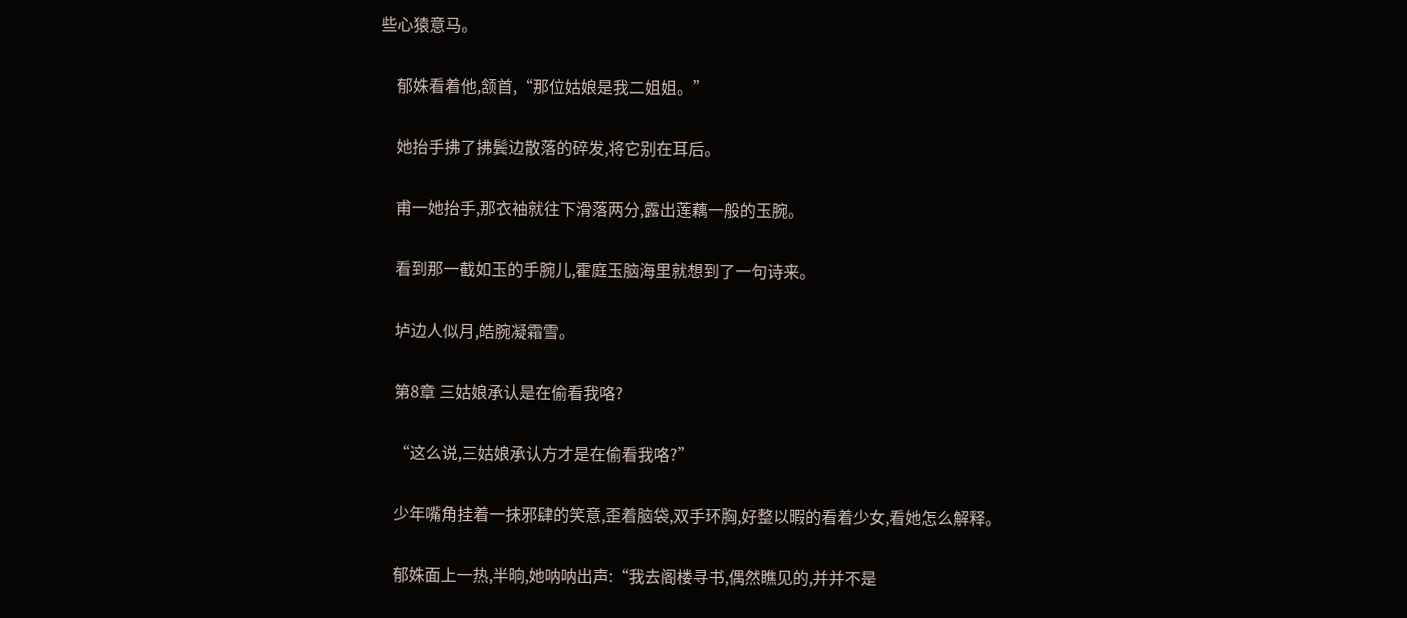些心猿意马。

    郁姝看着他,颔首,“那位姑娘是我二姐姐。”

    她抬手拂了拂鬓边散落的碎发,将它别在耳后。

    甫一她抬手,那衣袖就往下滑落两分,露出莲藕一般的玉腕。

    看到那一截如玉的手腕儿,霍庭玉脑海里就想到了一句诗来。

    垆边人似月,皓腕凝霜雪。

    第8章 三姑娘承认是在偷看我咯?

    “这么说,三姑娘承认方才是在偷看我咯?”

    少年嘴角挂着一抹邪肆的笑意,歪着脑袋,双手环胸,好整以暇的看着少女,看她怎么解释。

    郁姝面上一热,半晌,她呐呐出声:“我去阁楼寻书,偶然瞧见的,并并不是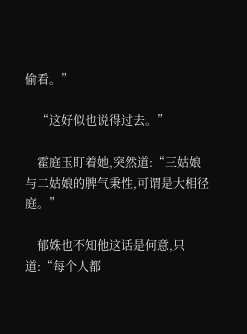偷看。”

    “这好似也说得过去。”

    霍庭玉盯着她,突然道:“三姑娘与二姑娘的脾气秉性,可谓是大相径庭。”

    郁姝也不知他这话是何意,只道:“每个人都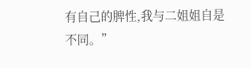有自己的脾性,我与二姐姐自是不同。”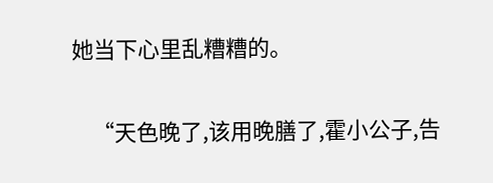她当下心里乱糟糟的。

    “天色晚了,该用晚膳了,霍小公子,告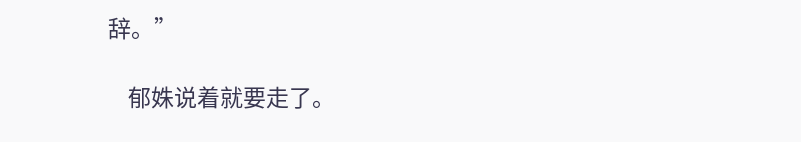辞。”

    郁姝说着就要走了。